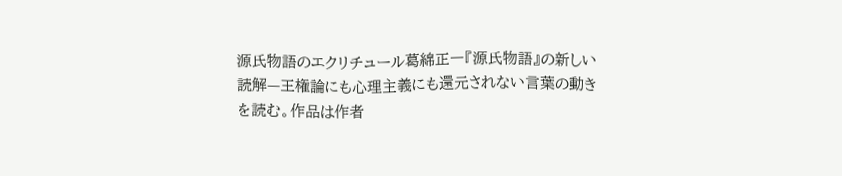源氏物語のエクリチュール葛綿正一『源氏物語』の新しい読解—王権論にも心理主義にも還元されない言葉の動きを読む。作品は作者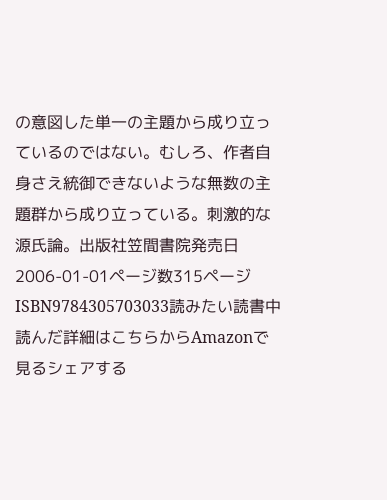の意図した単一の主題から成り立っているのではない。むしろ、作者自身さえ統御できないような無数の主題群から成り立っている。刺激的な源氏論。出版社笠間書院発売日2006-01-01ページ数315ページISBN9784305703033読みたい読書中読んだ詳細はこちらからAmazonで見るシェアする